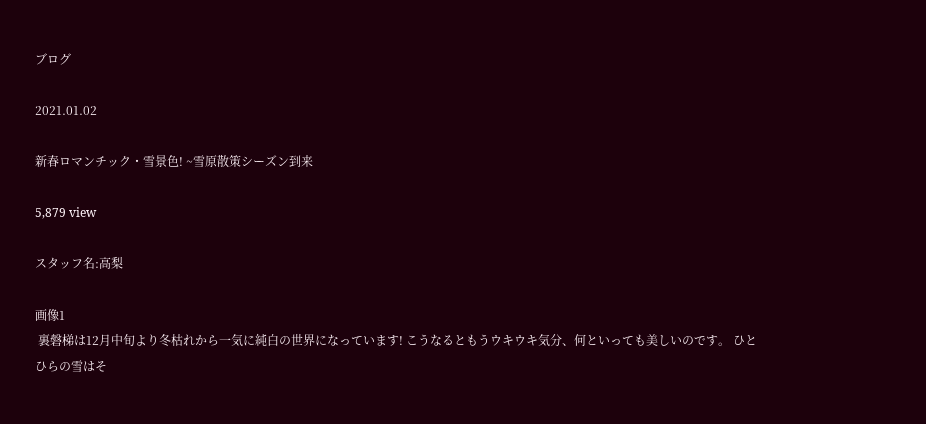ブログ

2021.01.02

新春ロマンチック・雪景色! ~雪原散策シーズン到来

5,879 view

スタッフ名:高梨

画像1
 裏磐梯は12月中旬より冬枯れから一気に純白の世界になっています! こうなるともうウキウキ気分、何といっても美しいのです。 ひとひらの雪はそ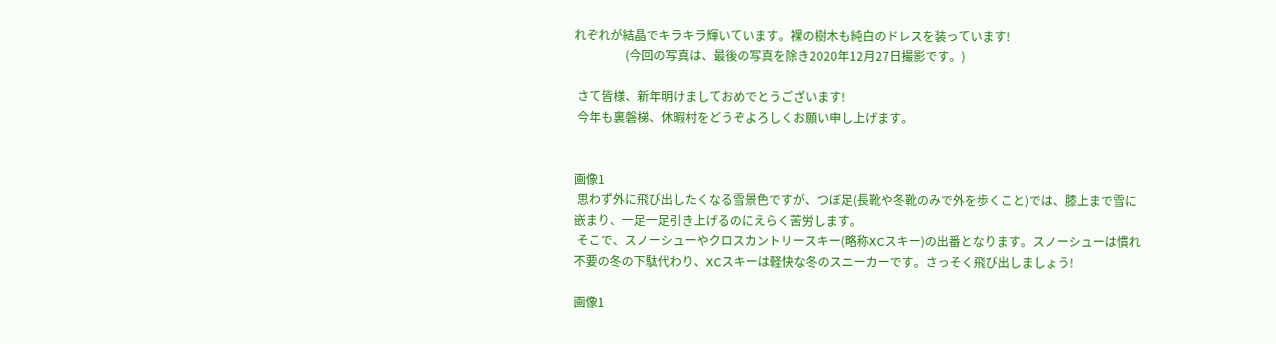れぞれが結晶でキラキラ輝いています。裸の樹木も純白のドレスを装っています!
                 (今回の写真は、最後の写真を除き2020年12月27日撮影です。)

 さて皆様、新年明けましておめでとうございます!
 今年も裏磐梯、休暇村をどうぞよろしくお願い申し上げます。


画像1
 思わず外に飛び出したくなる雪景色ですが、つぼ足(長靴や冬靴のみで外を歩くこと)では、膝上まで雪に嵌まり、一足一足引き上げるのにえらく苦労します。
 そこで、スノーシューやクロスカントリースキー(略称XCスキー)の出番となります。スノーシューは慣れ不要の冬の下駄代わり、XCスキーは軽快な冬のスニーカーです。さっそく飛び出しましょう!

画像1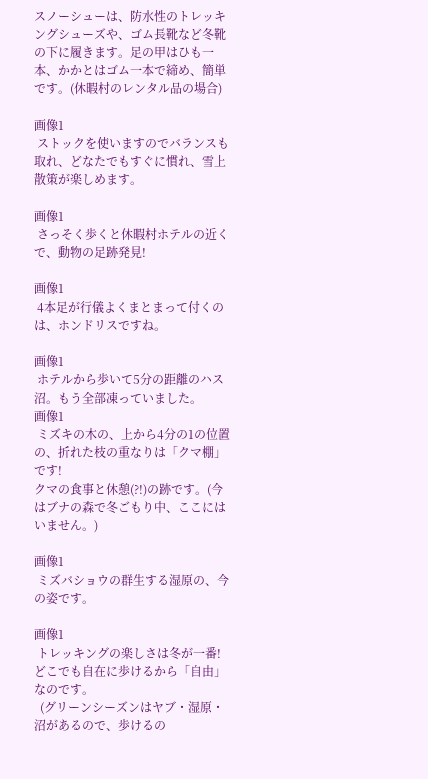スノーシューは、防水性のトレッキングシューズや、ゴム長靴など冬靴の下に履きます。足の甲はひも一本、かかとはゴム一本で締め、簡単です。(休暇村のレンタル品の場合)

画像1
 ストックを使いますのでバランスも取れ、どなたでもすぐに慣れ、雪上散策が楽しめます。

画像1
 さっそく歩くと休暇村ホテルの近くで、動物の足跡発見!

画像1
 4本足が行儀よくまとまって付くのは、ホンドリスですね。

画像1
 ホテルから歩いて5分の距離のハス沼。もう全部凍っていました。
画像1
 ミズキの木の、上から4分の1の位置の、折れた枝の重なりは「クマ棚」です!
クマの食事と休憩(?!)の跡です。(今はブナの森で冬ごもり中、ここにはいません。)

画像1
 ミズバショウの群生する湿原の、今の姿です。

画像1
 トレッキングの楽しさは冬が一番! どこでも自在に歩けるから「自由」なのです。
  (グリーンシーズンはヤブ・湿原・沼があるので、歩けるの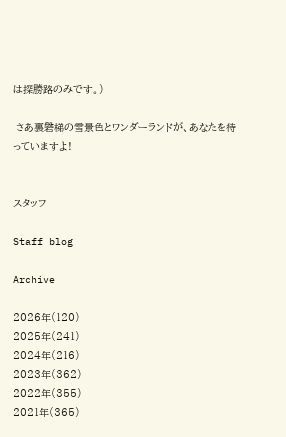は探勝路のみです。)

 さあ裏磐梯の雪景色とワンダーランドが、あなたを待っていますよ!


スタッフ

Staff blog

Archive

2026年(120)
2025年(241)
2024年(216)
2023年(362)
2022年(355)
2021年(365)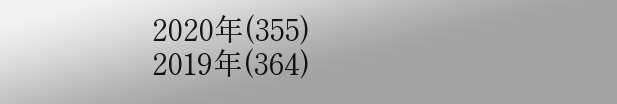2020年(355)
2019年(364)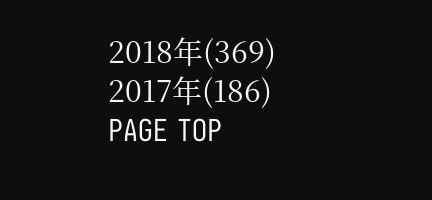2018年(369)
2017年(186)
PAGE TOP